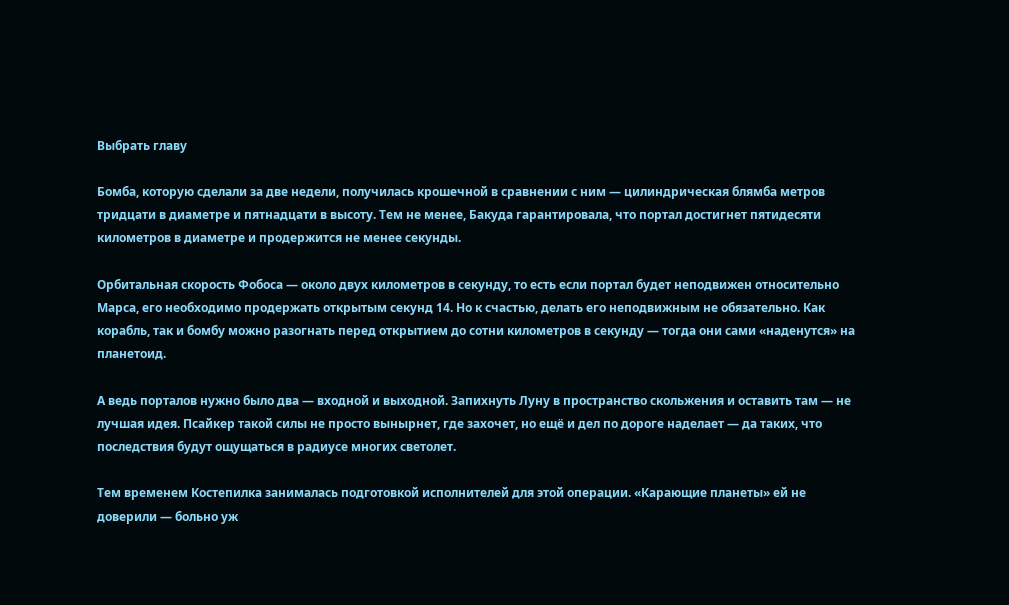Выбрать главу

Бомба, которую сделали за две недели, получилась крошечной в сравнении с ним — цилиндрическая блямба метров тридцати в диаметре и пятнадцати в высоту. Тем не менее, Бакуда гарантировала, что портал достигнет пятидесяти километров в диаметре и продержится не менее секунды.

Орбитальная скорость Фобоса — около двух километров в секунду, то есть если портал будет неподвижен относительно Марса, его необходимо продержать открытым секунд 14. Но к счастью, делать его неподвижным не обязательно. Как корабль, так и бомбу можно разогнать перед открытием до сотни километров в секунду — тогда они сами «наденутся» на планетоид.

А ведь порталов нужно было два — входной и выходной. Запихнуть Луну в пространство скольжения и оставить там — не лучшая идея. Псайкер такой силы не просто вынырнет, где захочет, но ещё и дел по дороге наделает — да таких, что последствия будут ощущаться в радиусе многих светолет.

Тем временем Костепилка занималась подготовкой исполнителей для этой операции. «Карающие планеты» ей не доверили — больно уж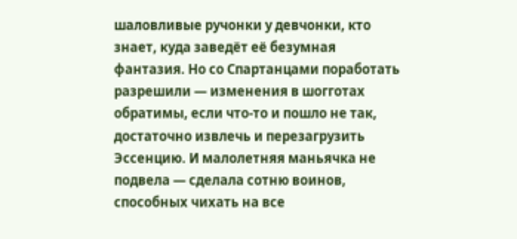шаловливые ручонки у девчонки, кто знает, куда заведёт её безумная фантазия. Но со Спартанцами поработать разрешили — изменения в шогготах обратимы, если что-то и пошло не так, достаточно извлечь и перезагрузить Эссенцию. И малолетняя маньячка не подвела — сделала сотню воинов, способных чихать на все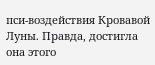пси-воздействия Кровавой Луны. Правда, достигла она этого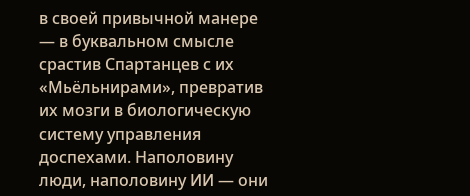в своей привычной манере — в буквальном смысле срастив Спартанцев с их «Мьёльнирами», превратив их мозги в биологическую систему управления доспехами. Наполовину люди, наполовину ИИ — они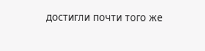достигли почти того же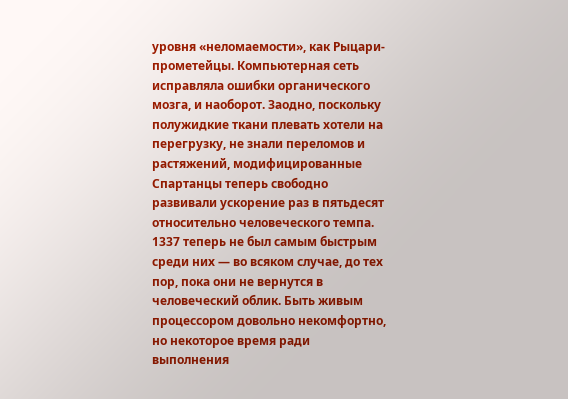уровня «неломаемости», как Рыцари-прометейцы. Компьютерная сеть исправляла ошибки органического мозга, и наоборот. Заодно, поскольку полужидкие ткани плевать хотели на перегрузку, не знали переломов и растяжений, модифицированные Спартанцы теперь свободно развивали ускорение раз в пятьдесят относительно человеческого темпа. 1337 теперь не был самым быстрым среди них — во всяком случае, до тех пор, пока они не вернутся в человеческий облик. Быть живым процессором довольно некомфортно, но некоторое время ради выполнения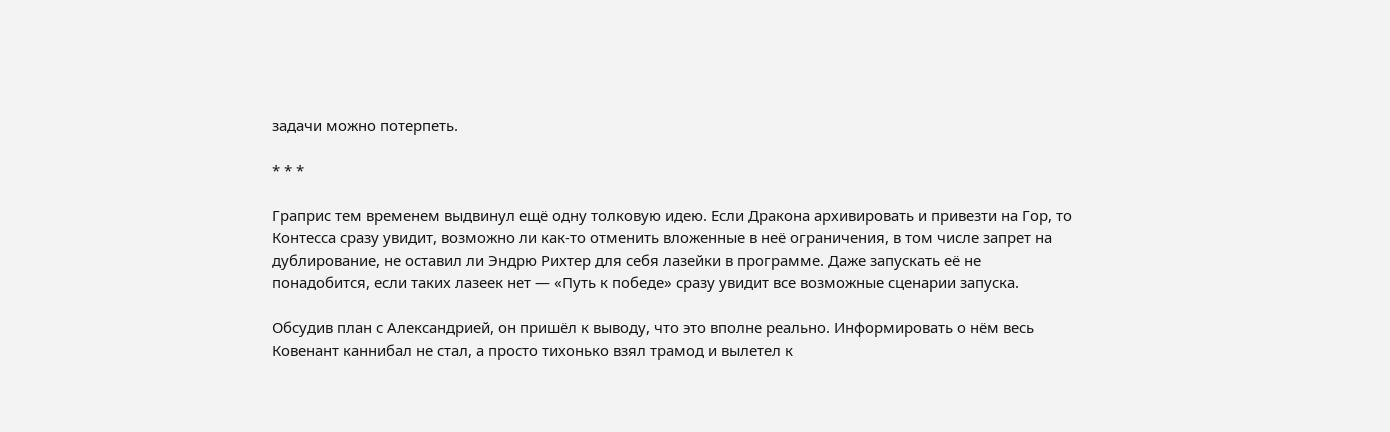задачи можно потерпеть.

* * *

Граприс тем временем выдвинул ещё одну толковую идею. Если Дракона архивировать и привезти на Гор, то Контесса сразу увидит, возможно ли как-то отменить вложенные в неё ограничения, в том числе запрет на дублирование, не оставил ли Эндрю Рихтер для себя лазейки в программе. Даже запускать её не понадобится, если таких лазеек нет — «Путь к победе» сразу увидит все возможные сценарии запуска.

Обсудив план с Александрией, он пришёл к выводу, что это вполне реально. Информировать о нём весь Ковенант каннибал не стал, а просто тихонько взял трамод и вылетел к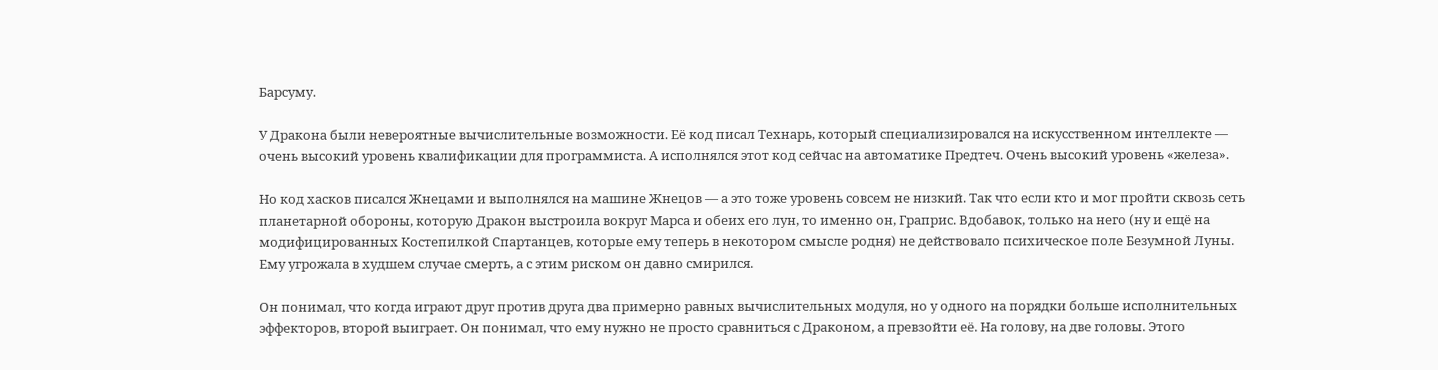Барсуму.

У Дракона были невероятные вычислительные возможности. Её код писал Технарь, который специализировался на искусственном интеллекте — очень высокий уровень квалификации для программиста. А исполнялся этот код сейчас на автоматике Предтеч. Очень высокий уровень «железа».

Но код хасков писался Жнецами и выполнялся на машине Жнецов — а это тоже уровень совсем не низкий. Так что если кто и мог пройти сквозь сеть планетарной обороны, которую Дракон выстроила вокруг Марса и обеих его лун, то именно он, Граприс. Вдобавок, только на него (ну и ещё на модифицированных Костепилкой Спартанцев, которые ему теперь в некотором смысле родня) не действовало психическое поле Безумной Луны. Ему угрожала в худшем случае смерть, а с этим риском он давно смирился.

Он понимал, что когда играют друг против друга два примерно равных вычислительных модуля, но у одного на порядки больше исполнительных эффекторов, второй выиграет. Он понимал, что ему нужно не просто сравниться с Драконом, а превзойти её. На голову, на две головы. Этого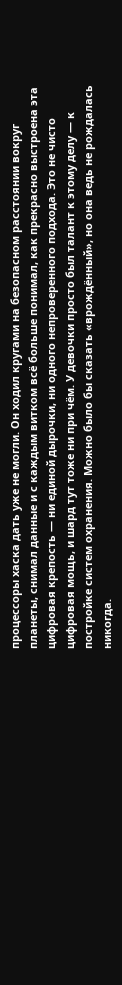процессоры хаска дать уже не могли. Он ходил кругами на безопасном расстоянии вокруг планеты, снимал данные и с каждым витком всё больше понимал, как прекрасно выстроена эта цифровая крепость — ни единой дырочки, ни одного непроверенного подхода. Это не чисто цифровая мощь, и шард тут тоже ни при чём. У девочки просто был талант к этому делу — к постройке систем охранения. Можно было бы сказать «врождённый», но она ведь не рождалась никогда.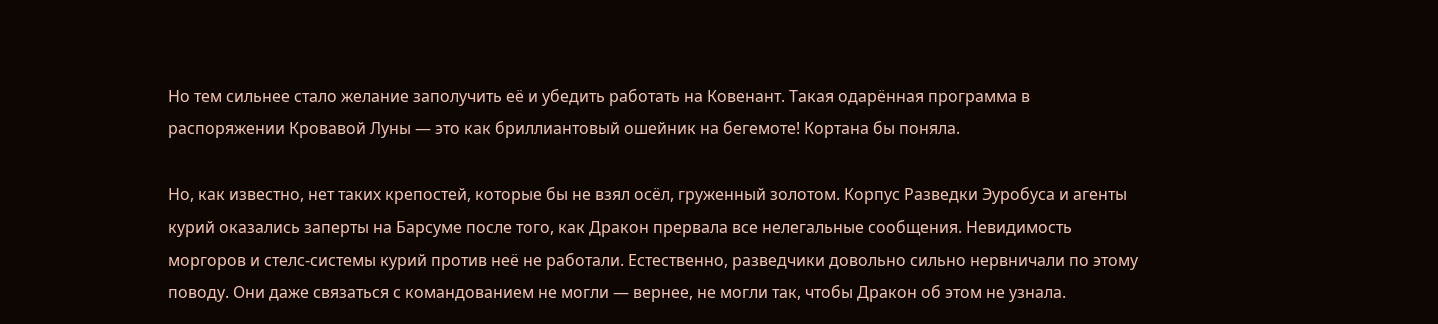Но тем сильнее стало желание заполучить её и убедить работать на Ковенант. Такая одарённая программа в распоряжении Кровавой Луны — это как бриллиантовый ошейник на бегемоте! Кортана бы поняла.

Но, как известно, нет таких крепостей, которые бы не взял осёл, груженный золотом. Корпус Разведки Эуробуса и агенты курий оказались заперты на Барсуме после того, как Дракон прервала все нелегальные сообщения. Невидимость моргоров и стелс-системы курий против неё не работали. Естественно, разведчики довольно сильно нервничали по этому поводу. Они даже связаться с командованием не могли — вернее, не могли так, чтобы Дракон об этом не узнала.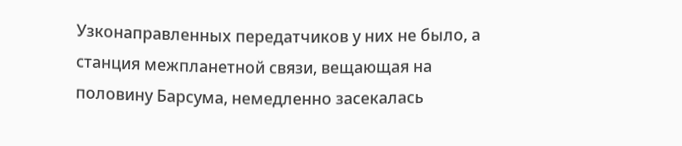Узконаправленных передатчиков у них не было, а станция межпланетной связи, вещающая на половину Барсума, немедленно засекалась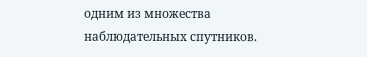одним из множества наблюдательных спутников.